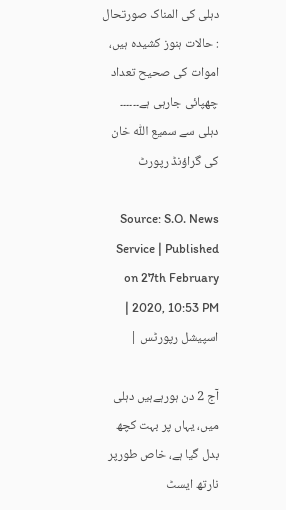دہلی کی المناک صورتحال : حالات ہنوز کشیدہ ہیں، اموات کی صحیح تعداد چھپائی جارہی ہے۔۔۔۔۔۔ دہلی سے سمیع اللّٰہ خان کی گراؤنڈ رپورٹ

Source: S.O. News Service | Published on 27th February 2020, 10:53 PM | اسپیشل رپورٹس |

آج 2 دن ہورہےہیں دہلی میں، یہاں پر بہت کچھ بدل گیا ہے، خاص طورپر نارتھ ایسٹ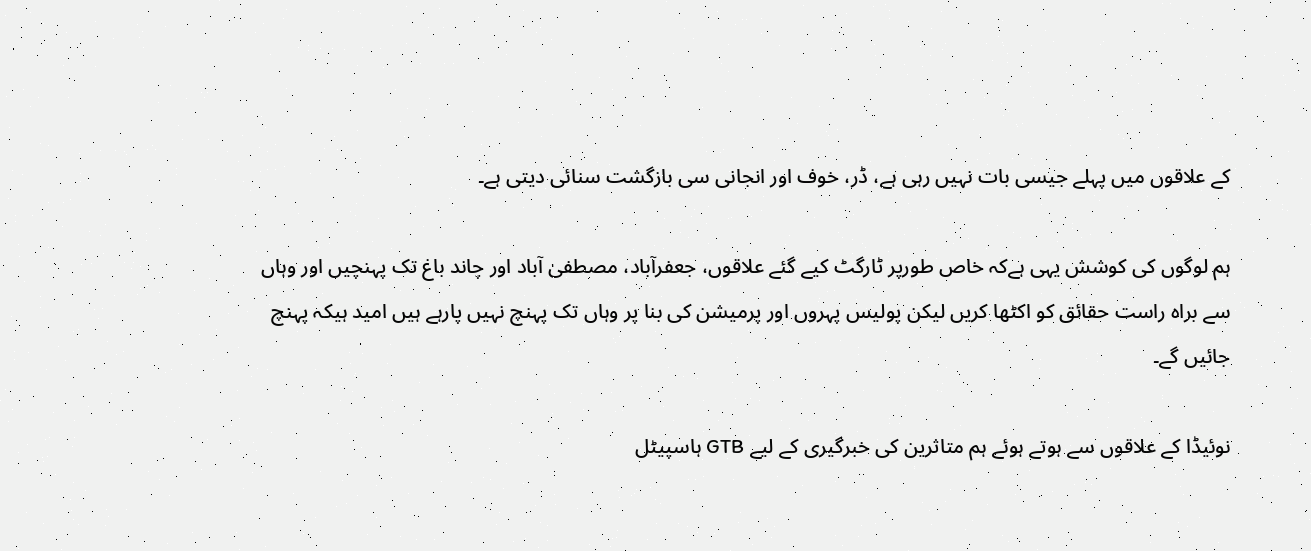کے علاقوں میں پہلے جیسی بات نہیں رہی ہے، ڈر، خوف اور انجانی سی بازگشت سنائی دیتی ہے۔

ہم لوگوں کی کوشش یہی ہےکہ خاص طورپر ٹارگٹ کیے گئے علاقوں، جعفرآباد، مصطفیٰ آباد اور چاند باغ تک پہنچیں اور وہاں سے براہ راست حقائق کو اکٹھا کریں لیکن پولیس پہروں اور پرمیشن کی بنا پر وہاں تک پہنچ نہیں پارہے ہیں امید ہیکہ پہنچ جائیں گے۔

نوئیڈا کے علاقوں سے ہوتے ہوئے ہم متاثرین کی خبرگیری کے لیے GTB ہاسپیٹل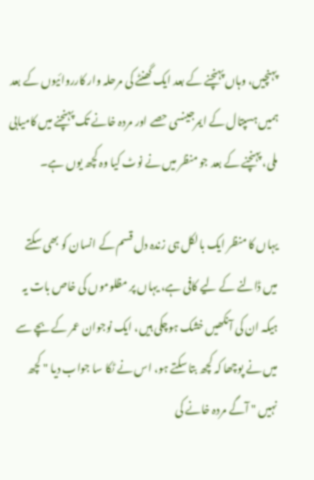پہنچیں، وہاں پہنچنے کے بعد ایک گھنٹے کی مرحلہ وار کارروائیوں کے بعد ہمیں ہسپتال کے ایمرجینسی حصے اور مردہ خانے تک پہنچنے میں کامیابی ملی، پہنچنے کے بعد جو منظر میں نے نوٹ کیا وہ کچھ یوں ہے۔

یہاں کا منظر ایک بالکل ہی زندہ دل قسم کے انسان کو بھی سکتے میں ڈالنے کے لیے کافی ہے، یہاں پر مظلوموں کی خاص بات یہ ہیکہ ان کی آنکھیں خشک ہوچکی ہیں، ایک نوجوان عمر کے بچے سے میں نے پوچھا کہ کچھ بتا سکتے ہو، اس نے ٹکا سا جواب دیا " کچھ نہیں " آگے مردہ خانے کی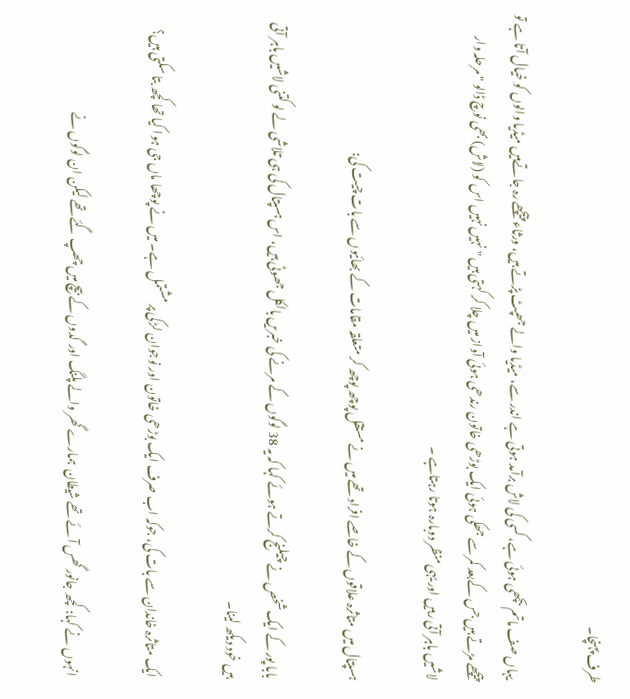طرف پہنچا۔

 یہاں صف ماتم بچھی ہوئی ہے، کسی کی لاش برآمد ہوتی ہے اندر سے، میڈیا والے جھپٹ پڑتے ہیں، ورثاء پیچھے رہ جاتےہیں میڈیا والوں کو خیال آتا ہے تو پیچھے مڑتے ہیں جس کےبعد کمر سے جھکی ہوئی ایک بوڑھی خاتون رندھی ہوئی آواز میں چلا کر کہتی ہیں " نہیں نہیں اس کو (لاش) بھی نوچ ڈالو " مرحلہ وار لاشیں باہر آتی رہیں اور یہی منظر دوبارہ ہوتا رہتاہے ۔

ہسپتال میں متاثرہ علاقوں کے خاصے افراد تھے میں نے مستقل پوچھ پوچھ کر متعلقہ مقامات کے بھائیوں سے بات چیت کی:

بابا پور کے ایک شخص نے چیلنج کرتے ہوئے کہا کہ یہ 38 لوگوں کے مرنے کی خبریں بالکل جھوٹی ہیں، اس ہسپتال کی ہی تلاشی لے لو کتنی لاشیں باہر آتی ہیں خود دیکھ لینا۔

ایک متاثرہ خاندان سے بات کی، جوکہ اب صرف ایک بوڑھی خاتون اور نوجوان لڑکی پر مشتمل ہے۔ میں نے پوچھا ماں جی ہوا کیا تھا کچھ بتا سکتی ہیں؟

انہوں نے کہا: کچھ جانور گھس آئے تھے شیطان  ہمارے گھر والے پلنگ اور گدوں کے بیچ میں چھپ گئے تھے لیکن ان لوگوں نے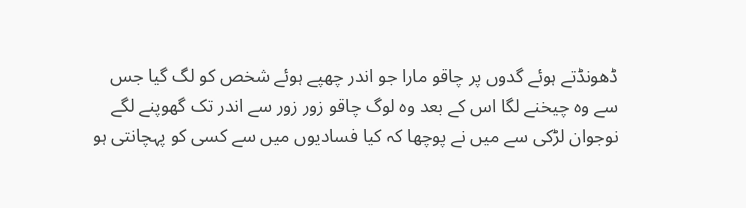ڈھونڈتے ہوئے گدوں پر چاقو مارا جو اندر چھپے ہوئے شخص کو لگ گیا جس سے وہ چیخنے لگا اس کے بعد وہ لوگ چاقو زور زور سے اندر تک گھوپنے لگے  نوجوان لڑکی سے میں نے پوچھا کہ کیا فسادیوں میں سے کسی کو پہچانتی ہو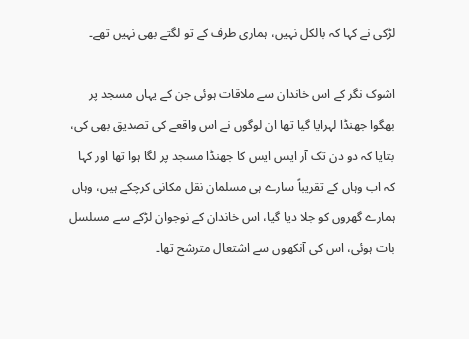لڑکی نے کہا کہ بالکل نہيں، ہماری طرف کے تو لگتے بھی نہیں تھے۔

اشوک نگر کے اس خاندان سے ملاقات ہوئی جن کے یہاں مسجد پر بھگوا جھنڈا لہرایا گیا تھا ان لوگوں نے اس واقعے کی تصدیق بھی کی، بتایا کہ دو دن تک آر ایس ایس کا جھنڈا مسجد پر لگا ہوا تھا اور کہا کہ اب وہاں کے تقریباً سارے ہی مسلمان نقل مکانی کرچکے ہیں، وہاں ہمارے گھروں کو جلا دیا گیا، اس خاندان کے نوجوان لڑکے سے مسلسل بات ہوئی، اس کی آنکھوں سے اشتعال مترشح تھا۔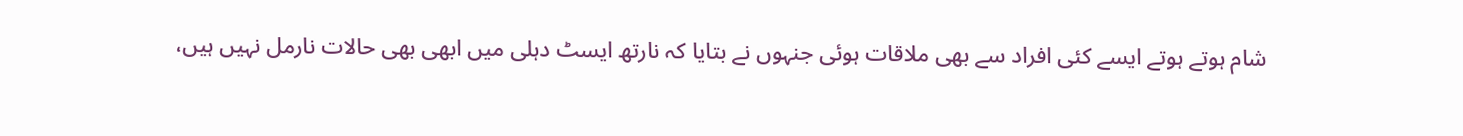شام ہوتے ہوتے ایسے کئی افراد سے بھی ملاقات ہوئی جنہوں نے بتایا کہ نارتھ ایسٹ دہلی میں ابھی بھی حالات نارمل نہیں ہیں،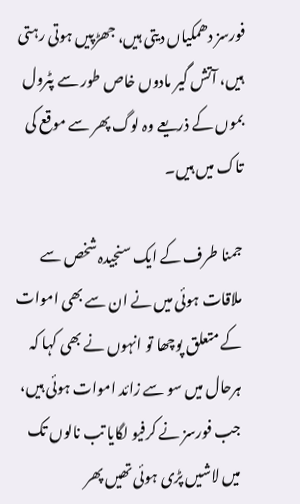فورسز دھمکیاں دیتی ہیں، جھڑپیں ہوتی رہتی ہیں، آتش گیر مادوں خاص طور سے پٹرول بموں کے ذریعے وہ لوگ پھر سے موقع کی تاک میں ہیں۔

جمنا طرف کے ایک سنجیدہ شخص سے ملاقات ہوئی میں نے ان سے بھی اموات کے متعلق پوچھا تو انہوں نے بھی کہا کہ ہرحال میں سو سے زائد اموات ہوئی ہیں، جب فورسز نے کرفیو لگایا تب نالوں تک میں لاشیں پڑی ہوئی تھیں پھر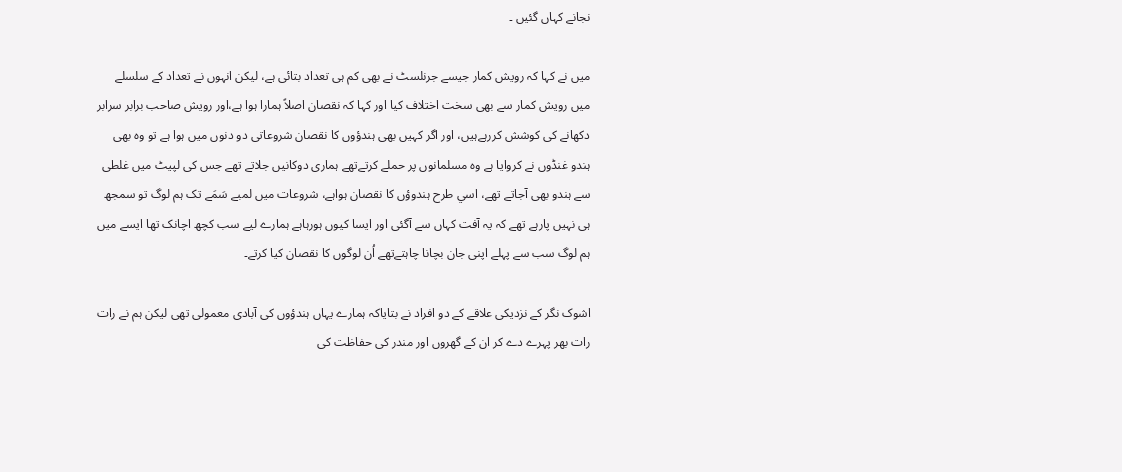نجانے کہاں گئیں ۔

میں نے کہا کہ رویش کمار جیسے جرنلسٹ نے بھی کم ہی تعداد بتائی ہے، لیکن انہوں نے تعداد کے سلسلے میں رویش کمار سے بھی سخت اختلاف کیا اور کہا کہ نقصان اصلاً ہمارا ہوا ہے،اور رویش صاحب برابر سرابر دکھانے کی کوشش کررہےہیں، اور اگر کہیں بھی ہندؤوں کا نقصان شروعاتی دو دنوں میں ہوا ہے تو وہ بھی ہندو غنڈوں نے کروایا ہے وہ مسلمانوں پر حملے کرتےتھے ہماری دوکانیں جلاتے تھے جس کی لپیٹ میں غلطی سے ہندو بھی آجاتے تھے، اسي طرح ہندوؤں کا نقصان ہواہے، شروعات میں لمبے سَمَے تک ہم لوگ تو سمجھ ہی نہیں پارہے تھے کہ یہ آفت کہاں سے آگئی اور ایسا کیوں ہورہاہے ہمارے لیے سب کچھ اچانک تھا ایسے میں ہم لوگ سب سے پہلے اپنی جان بچانا چاہتےتھے اُن لوگوں کا نقصان کیا کرتے۔

اشوک نگر کے نزدیکی علاقے کے دو افراد نے بتایاکہ ہمارے یہاں ہندؤوں کی آبادی معمولی تھی لیکن ہم نے رات رات بھر پہرے دے کر ان کے گھروں اور مندر کی حفاظت کی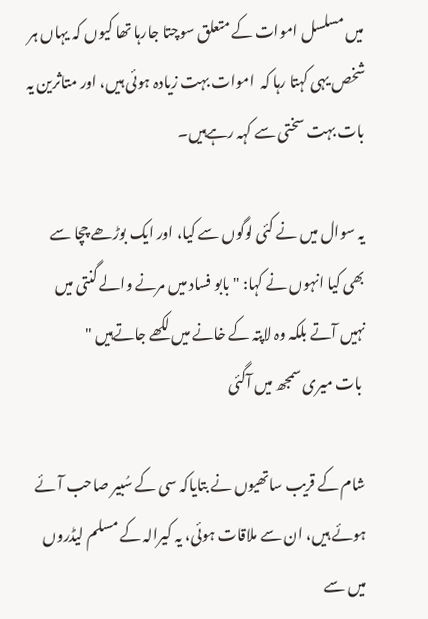میں مسلسل اموات کے متعلق سوچتا جارہا تھا کیوں کہ یہاں ہر شخص یہی کہتا رہا کہ  اموات بہت زیادہ ہوئی ہیں، اور متاثرین یہ بات بہت سختی سے کہہ رہےہیں۔

یہ سوال میں نے کئی لوگوں سے کیا، اور ایک بوڑھے چچا سے بھی کیا انہوں نے کہا: " بابو فساد میں مرنے والے گنتی میں نہیں آتے بلکہ وہ لاپتہ کے خانے میں لکھے جاتےہیں "
 بات میری سمجھ میں آگئی

شام کے قریب ساتھیوں نے بتایاکہ سی کے سُبیر صاحب آئے ہوئے ہیں، ان سے ملاقات ہوئی، یہ کیرالہ کے مسلم لیڈروں میں سے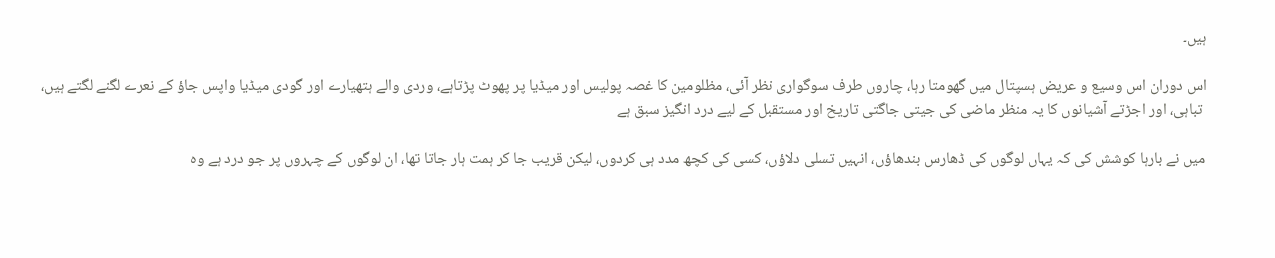ہیں۔

اس دوران اس وسیع و عریض ہسپتال میں گھومتا رہا، چاروں طرف سوگواری نظر آئی، مظلومین کا غصہ پولیس اور میڈیا پر پھوٹ پڑتاہے، وردی والے ہتھیارے اور گودی میڈیا واپس جاؤ کے نعرے لگنے لگتے ہیں،
 تباہی، اور اجڑتے آشیانوں کا یہ منظر ماضی کی جیتی جاگتی تاریخ اور مستقبل کے لیے درد انگیز سبق ہے

میں نے بارہا کوشش کی کہ یہاں لوگوں کی ڈھارس بندھاؤں، انہیں تسلی دلاؤں، کسی کی کچھ مدد ہی کردوں، لیکن قریب جا کر ہمت ہار جاتا تھا، ان لوگوں کے چہروں پر جو درد ہے وہ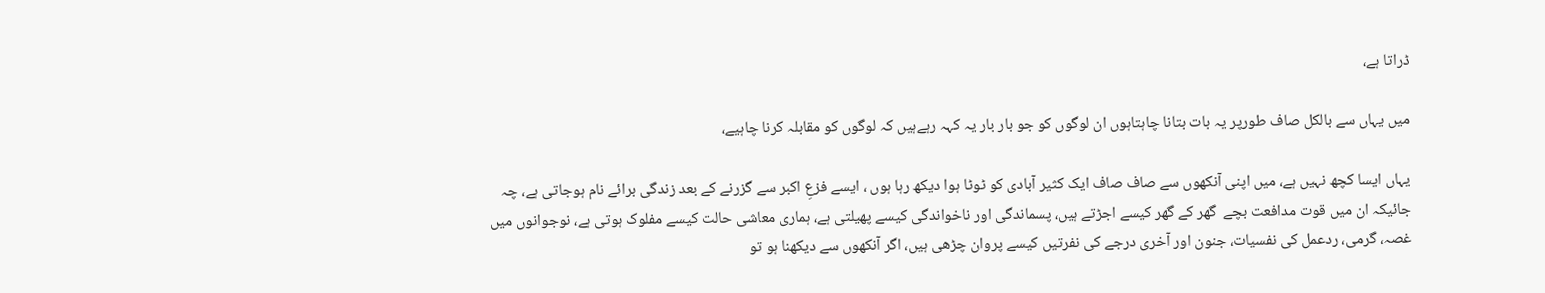ڈراتا ہے،

میں یہاں سے بالکل صاف طورپر یہ بات بتانا چاہتاہوں ان لوگوں کو جو بار بار یہ کہہ رہےہیں کہ لوگوں کو مقابلہ کرنا چاہیے،

یہاں ایسا کچھ نہیں ہے، میں اپنی آنکھوں سے صاف صاف ایک کثیر آبادی کو ٹوٹا ہوا دیکھ رہا ہوں ، ایسے فزعِ اکبر سے گزرنے کے بعد زندگی برائے نام ہوجاتی ہے، چہ جائیکہ ان میں قوت مدافعت بچے  گھر کے گھر کیسے اجڑتے ہیں، پسماندگی اور ناخواندگی کیسے پھیلتی ہے، ہماری معاشی حالت کیسے مفلوک ہوتی ہے، نوجوانوں میں غصہ، گرمی، ردعمل کی نفسیات، جنون اور آخری درجے کی نفرتیں کیسے پروان چڑھی ہیں، اگر آنکھوں سے دیکھنا ہو تو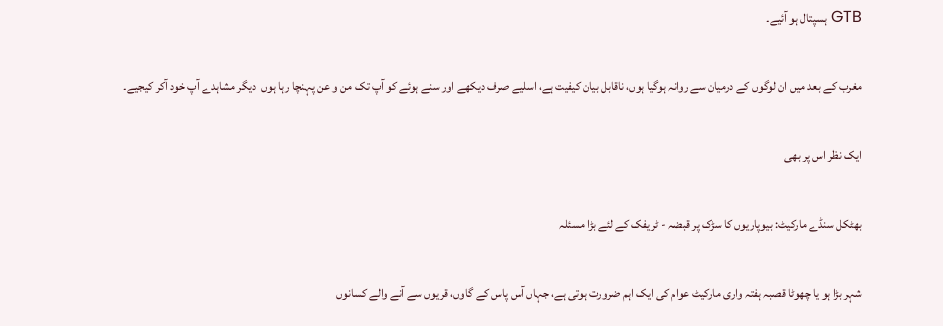GTB ہسپتال ہو آئیے۔

مغرب کے بعد میں ان لوگوں کے درمیان سے روانہ ہوگیا ہوں، ناقابل بیان کیفیت ہے، اسلیے صرف دیکھے اور سنے ہوئے کو آپ تک من و عن پہنچا رہا ہوں  دیگر مشاہدے آپ خود آکر کیجیے۔

ایک نظر اس پر بھی

بھٹکل سنڈے مارکیٹ: بیوپاریوں کا سڑک پر قبضہ - ٹریفک کے لئے بڑا مسئلہ

شہر بڑا ہو یا چھوٹا قصبہ ہفتہ واری مارکیٹ عوام کی ایک اہم ضرورت ہوتی ہے، جہاں آس پاس کے گاوں، قریوں سے آنے والے کسانوں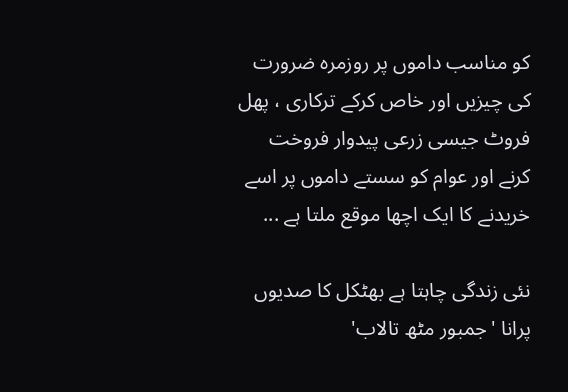کو مناسب داموں پر روزمرہ ضرورت کی چیزیں اور خاص کرکے ترکاری ، پھل فروٹ جیسی زرعی پیدوار فروخت کرنے اور عوام کو سستے داموں پر اسے خریدنے کا ایک اچھا موقع ملتا ہے ...

نئی زندگی چاہتا ہے بھٹکل کا صدیوں پرانا 'جمبور مٹھ تالاب'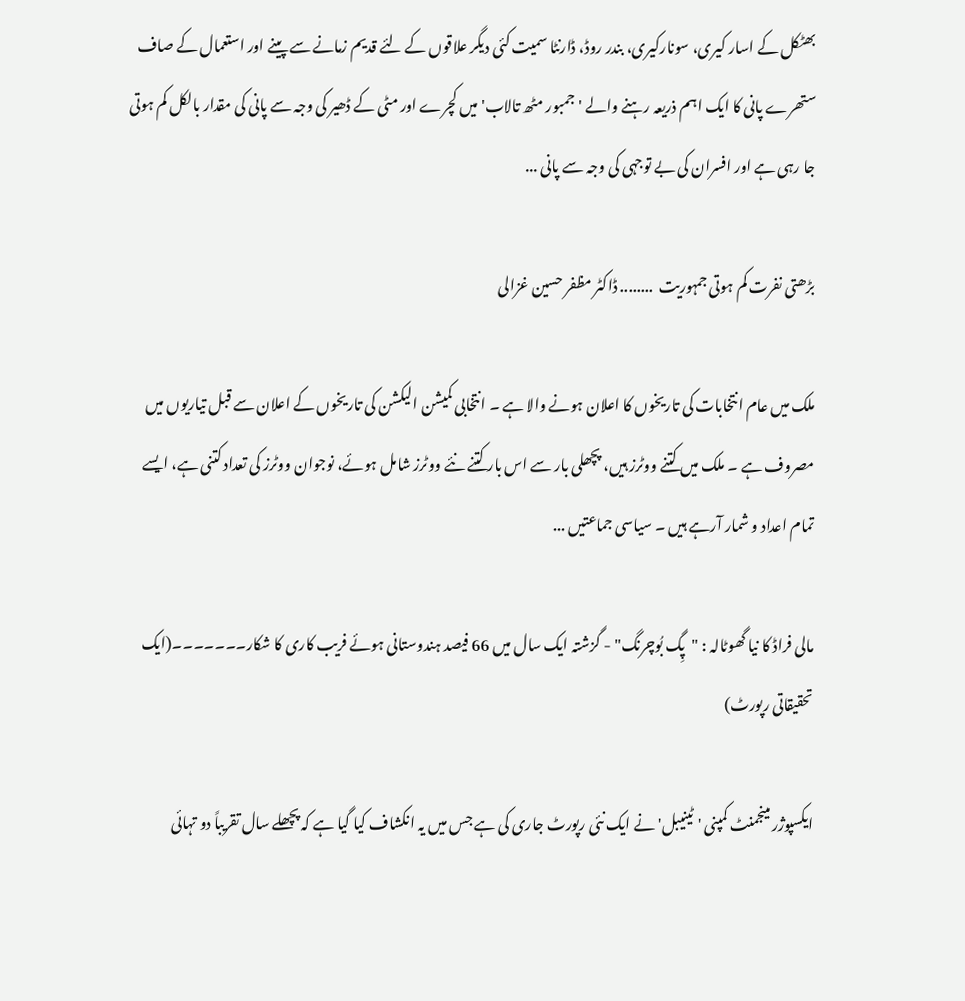بھٹکل کے اسار کیری، سونارکیری، بندر روڈ، ڈارنٹا سمیت کئی دیگر علاقوں کے لئے قدیم زمانے سے پینے اور استعمال کے صاف ستھرے پانی کا ایک اہم ذریعہ رہنے والے 'جمبور مٹھ تالاب' میں کچرے اور مٹی کے ڈھیر کی وجہ سے پانی کی مقدار بالکل کم ہوتی جا رہی ہے اور افسران کی بے توجہی کی وجہ سے پانی ...

بڑھتی نفرت کم ہوتی جمہوریت  ........ ڈاکٹر مظفر حسین غزالی

ملک میں عام انتخابات کی تاریخوں کا اعلان ہونے والا ہے ۔ انتخابی کمیشن الیکشن کی تاریخوں کے اعلان سے قبل تیاریوں میں مصروف ہے ۔ ملک میں کتنے ووٹرز ہیں، پچھلی بار سے اس بار کتنے نئے ووٹرز شامل ہوئے، نوجوان ووٹرز کی تعداد کتنی ہے، ایسے تمام اعداد و شمار آرہے ہیں ۔ سیاسی جماعتیں ...

مالی فراڈ کا نیا گھوٹالہ : "پِگ بُوچرنگ" - گزشتہ ایک سال میں 66 فیصد ہندوستانی ہوئے فریب کاری کا شکار۔۔۔۔۔۔۔(ایک تحقیقاتی رپورٹ)

ایکسپوژر مینجمنٹ کمپنی 'ٹینیبل' نے ایک نئی رپورٹ جاری کی ہے جس میں یہ انکشاف کیا گیا ہے کہ پچھلے سال تقریباً دو تہائی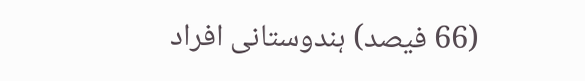(66 فیصد) ہندوستانی افراد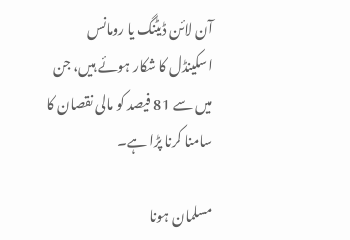آن لائن ڈیٹنگ یا رومانس اسکینڈل کا شکار ہوئے ہیں، جن میں سے 81 فیصد کو مالی نقصان کا سامنا کرنا پڑا ہے۔

مسلمان ہونا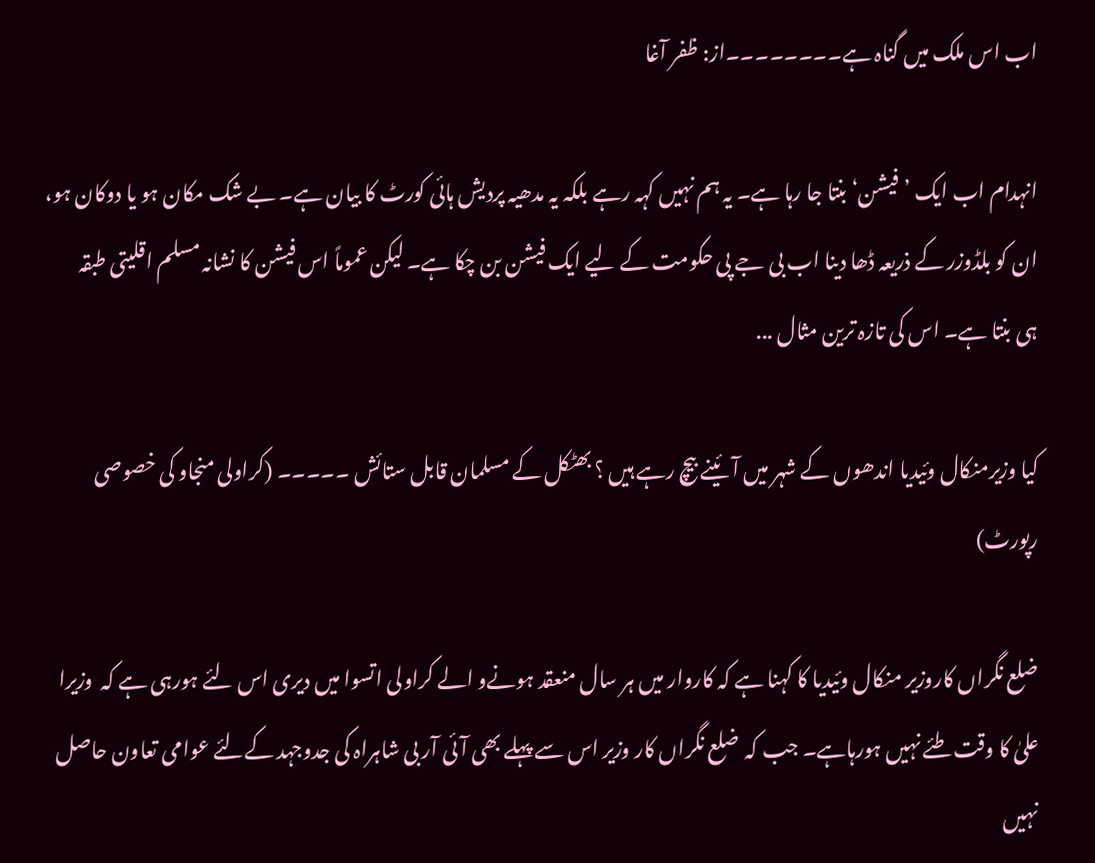اب اس ملک میں گناہ ہے۔۔۔۔۔۔۔۔از: ظفر آغا

انہدام اب ایک ’فیشن‘ بنتا جا رہا ہے۔ یہ ہم نہیں کہہ رہے بلکہ یہ مدھیہ پردیش ہائی کورٹ کا بیان ہے۔ بے شک مکان ہو یا دوکان ہو، ان کو بلڈوزر کے ذریعہ ڈھا دینا اب بی جے پی حکومت کے لیے ایک فیشن بن چکا ہے۔ لیکن عموماً اس فیشن کا نشانہ مسلم اقلیتی طبقہ ہی بنتا ہے۔ اس کی تازہ ترین مثال ...

کیا وزیرمنکال وئیدیا اندھوں کے شہر میں آئینے بیچ رہے ہیں ؟ بھٹکل کے مسلمان قابل ستائش ۔۔۔۔۔ (کراولی منجاو کی خصوصی رپورٹ)

ضلع نگراں کاروزیر منکال وئیدیا کا کہنا ہے کہ کاروار میں ہر سال منعقد ہونےو الے کراولی اتسوا میں دیری اس لئے ہورہی ہے کہ  وزیرا علیٰ کا وقت طئے نہیں ہورہاہے۔ جب کہ  ضلع نگراں کار وزیر اس سے پہلے بھی آئی آر بی شاہراہ کی جدوجہد کےلئے عوامی تعاون حاصل نہیں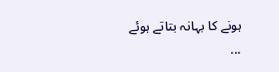ہونے کا بہانہ بتاتے ہوئے ...